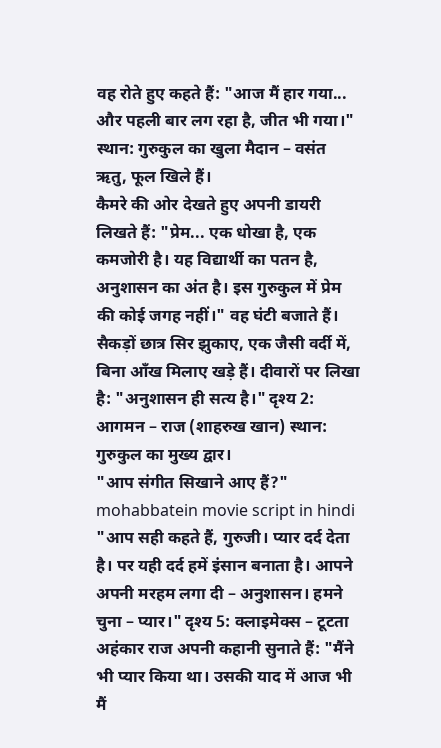वह रोते हुए कहते हैं: "आज मैं हार गया... और पहली बार लग रहा है, जीत भी गया।" स्थान: गुरुकुल का खुला मैदान – वसंत ऋतु, फूल खिले हैं।
कैमरे की ओर देखते हुए अपनी डायरी लिखते हैं: "प्रेम... एक धोखा है, एक कमजोरी है। यह विद्यार्थी का पतन है, अनुशासन का अंत है। इस गुरुकुल में प्रेम की कोई जगह नहीं।" वह घंटी बजाते हैं। सैकड़ों छात्र सिर झुकाए, एक जैसी वर्दी में, बिना आँख मिलाए खड़े हैं। दीवारों पर लिखा है: "अनुशासन ही सत्य है।" दृश्य 2: आगमन – राज (शाहरुख खान) स्थान: गुरुकुल का मुख्य द्वार।
"आप संगीत सिखाने आए हैं?" mohabbatein movie script in hindi
"आप सही कहते हैं, गुरुजी। प्यार दर्द देता है। पर यही दर्द हमें इंसान बनाता है। आपने अपनी मरहम लगा दी – अनुशासन। हमने चुना – प्यार।" दृश्य 5: क्लाइमेक्स – टूटता अहंकार राज अपनी कहानी सुनाते हैं: "मैंने भी प्यार किया था। उसकी याद में आज भी मैं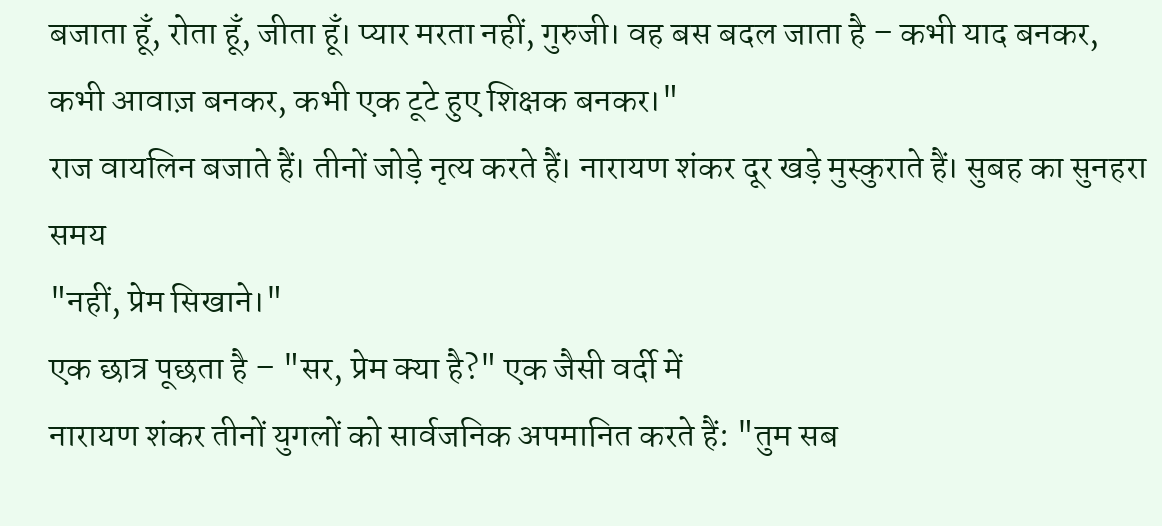बजाता हूँ, रोता हूँ, जीता हूँ। प्यार मरता नहीं, गुरुजी। वह बस बदल जाता है – कभी याद बनकर, कभी आवाज़ बनकर, कभी एक टूटे हुए शिक्षक बनकर।"
राज वायलिन बजाते हैं। तीनों जोड़े नृत्य करते हैं। नारायण शंकर दूर खड़े मुस्कुराते हैं। सुबह का सुनहरा समय
"नहीं, प्रेम सिखाने।"
एक छात्र पूछता है – "सर, प्रेम क्या है?" एक जैसी वर्दी में
नारायण शंकर तीनों युगलों को सार्वजनिक अपमानित करते हैं: "तुम सब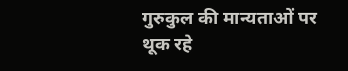गुरुकुल की मान्यताओं पर थूक रहे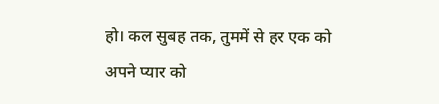हो। कल सुबह तक, तुममें से हर एक को अपने प्यार को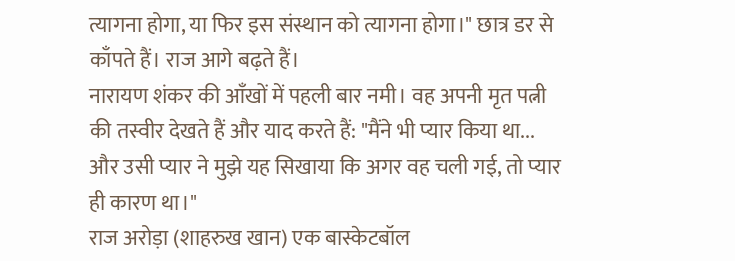त्यागना होगा, या फिर इस संस्थान को त्यागना होगा।" छात्र डर से काँपते हैं। राज आगे बढ़ते हैं।
नारायण शंकर की आँखों में पहली बार नमी। वह अपनी मृत पत्नी की तस्वीर देखते हैं और याद करते हैं: "मैंने भी प्यार किया था... और उसी प्यार ने मुझे यह सिखाया कि अगर वह चली गई, तो प्यार ही कारण था।"
राज अरोड़ा (शाहरुख खान) एक बास्केटबॉल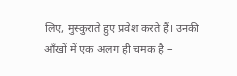लिए, मुस्कुराते हुए प्रवेश करते हैं। उनकी आँखों में एक अलग ही चमक है –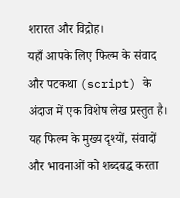शरारत और विद्रोह।
यहाँ आपके लिए फिल्म के संवाद और पटकथा (script) के अंदाज में एक विशेष लेख प्रस्तुत है। यह फिल्म के मुख्य दृश्यों, संवादों और भावनाओं को शब्दबद्ध करता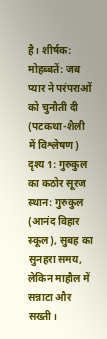है। शीर्षक: मोहब्बतें: जब प्यार ने परंपराओं को चुनौती दी (पटकथा-शैली में विश्लेषण) दृश्य 1: गुरुकुल का कठोर सूरज स्थान: गुरुकुल (आनंद विहार स्कूल), सुबह का सुनहरा समय, लेकिन माहौल में सन्नाटा और सख्ती।